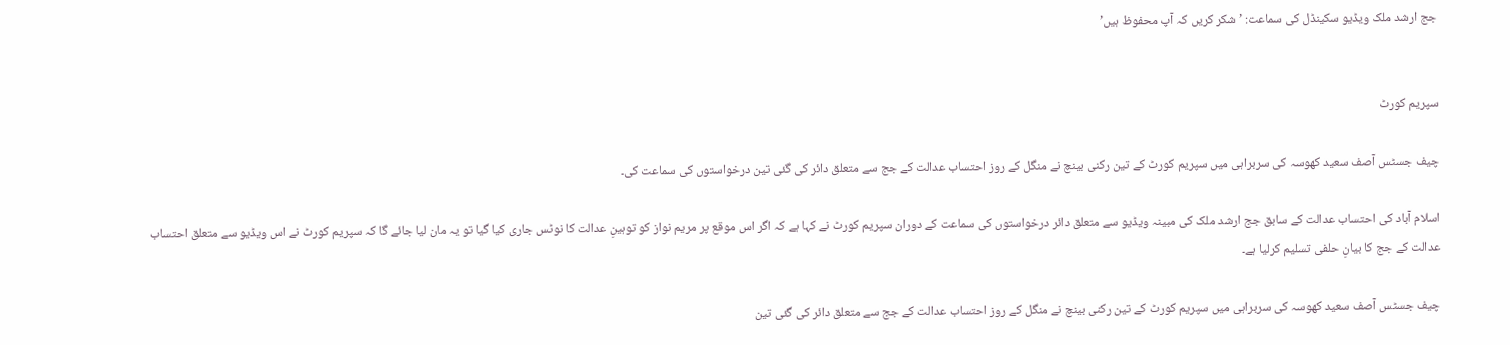جج ارشد ملک ویڈیو سکینڈل کی سماعت: ’شکر کریں کہ آپ محفوظ ہیں’


سپریم کورٹ

چیف جسٹس آصف سعید کھوسہ کی سربراہی میں سپریم کورٹ کے تین رکنی بینچ نے منگل کے روز احتساب عدالت کے جج سے متعلق دائر کی گئی تین درخواستوں کی سماعت کی۔

اسلام آباد کی احتساب عدالت کے سابق جج ارشد ملک کی مبینہ ویڈیو سے متعلق دائر درخواستوں کی سماعت کے دوران سپریم کورٹ نے کہا ہے کہ اگر اس موقع پر مریم نواز کو توہینِ عدالت کا نوٹس جاری کیا گیا تو یہ مان لیا جائے گا کہ سپریم کورٹ نے اس ویڈیو سے متعلق احتساب عدالت کے جج کا بیانِ حلفی تسلیم کرلیا ہے۔

چیف جسٹس آصف سعید کھوسہ کی سربراہی میں سپریم کورٹ کے تین رکنی بینچ نے منگل کے روز احتساب عدالت کے جج سے متعلق دائر کی گئی تین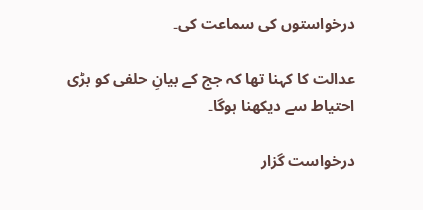درخواستوں کی سماعت کی۔

عدالت کا کہنا تھا کہ جج کے بیانِ حلفی کو بڑی احتیاط سے دیکھنا ہوگا۔

درخواست گزار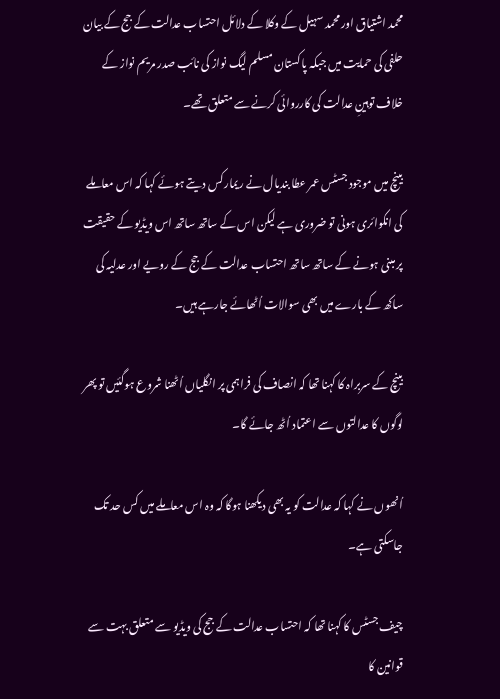محمد اشتیاق اور محمد سہیل کے وکلا کے دلائل احتساب عدالت کے جج کے بیان حلفی کی حمایت میں جبکہ پاکستان مسلم لیگ نواز کی نائب صدر مریم نواز کے خلاف توہینِ عدالت کی کارروائی کرنے سے متعلق تھے۔

بینچ میں موجود جسٹس عمر عطا بندیال نے ریمارکس دیتے ہوئے کہا کہ اس معاملے کی انکوائری ہونی تو ضروری ہے لیکن اس کے ساتھ ساتھ اس ویڈیو کے حقیقت پر مبنی ہونے کے ساتھ ساتھ احتساب عدالت کے جج کے رویے اور عدلیہ کی ساکھ کے بارے میں بھی سوالات اُٹھائے جارہے ہیں۔

بینچ کے سربراہ کا کہنا تھا کہ انصاف کی فراہمی پر انگلیاں اُٹھنا شروع ہوگئیں تو پھر لوگوں کا عدالتوں سے اعتماد اُٹھ جائے گا۔

اُنھوں نے کہا کہ عدالت کو یہ بھی دیکھنا ہوگا کہ وہ اس معاملے میں کس حد تک جاسکتی ہے۔

چیف جسٹس کا کہنا تھا کہ احتساب عدالت کے جج کی ویڈیو سے متعلق بہت سے قوانین کا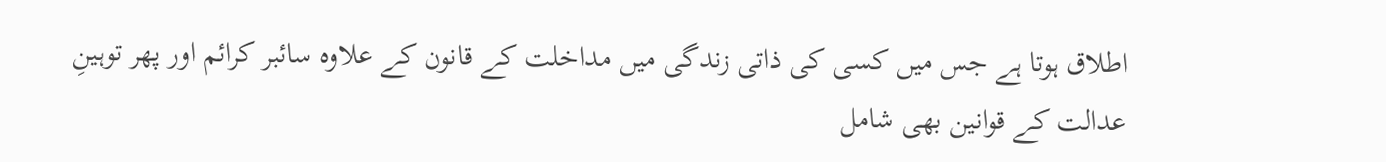اطلاق ہوتا ہے جس میں کسی کی ذاتی زندگی میں مداخلت کے قانون کے علاوہ سائبر کرائم اور پھر توہینِ عدالت کے قوانین بھی شامل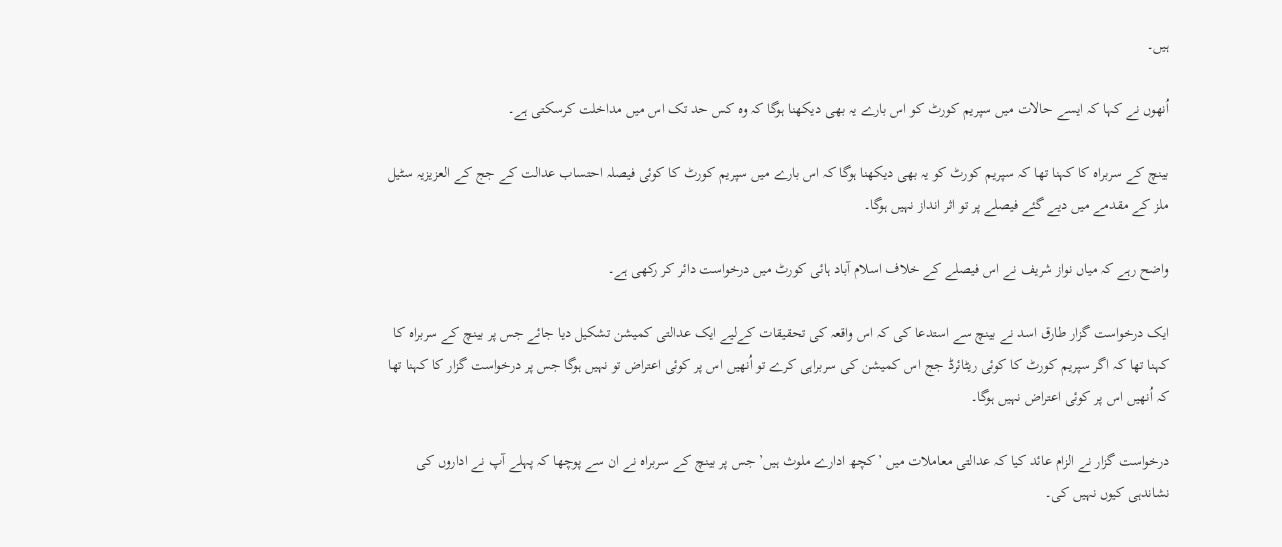ہیں۔

اُنھوں نے کہا کہ ایسے حالات میں سپریم کورٹ کو اس بارے یہ بھی دیکھنا ہوگا کہ وہ کس حد تک اس میں مداخلت کرسکتی ہے۔

بینچ کے سربراہ کا کہنا تھا کہ سپریم کورٹ کو یہ بھی دیکھنا ہوگا کہ اس بارے میں سپریم کورٹ کا کوئی فیصلہ احتساب عدالت کے جج کے العزیزیہ سٹیل ملز کے مقدمے میں دیے گئے فیصلے پر تو اثر انداز نہیں ہوگا۔

واضح رہے کہ میاں نواز شریف نے اس فیصلے کے خلاف اسلام آباد ہائی کورٹ میں درخواست دائر کر رکھی ہے۔

ایک درخواست گزار طارق اسد نے بینچ سے استدعا کی کہ اس واقعہ کی تحقیقات کےلیے ایک عدالتی کمیشن تشکیل دیا جائے جس پر بینچ کے سربراہ کا کہنا تھا کہ اگر سپریم کورٹ کا کوئی ریٹائرڈ جج اس کمیشن کی سربراہی کرے تو اُنھیں اس پر کوئی اعتراض تو نہیں ہوگا جس پر درخواست گزار کا کہنا تھا کہ اُنھیں اس پر کوئی اعتراض نہیں ہوگا۔

درخواست گزار نے الزام عائد کیا کہ عدالتی معاملات میں ’کچھ ادارے ملوث ہیں’ جس پر بینچ کے سربراہ نے ان سے پوچھا کہ پہلے آپ نے اداروں کی نشاندہی کیوں نہیں کی۔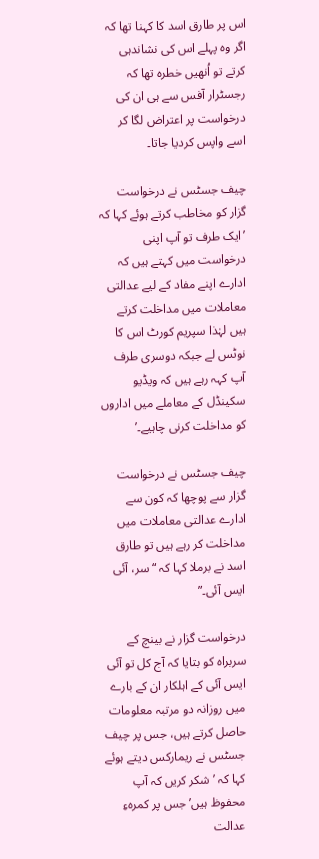اس پر طارق اسد کا کہنا تھا کہ اگر وہ پہلے اس کی نشاندہی کرتے تو اُنھیں خطرہ تھا کہ رجسٹرار آفس سے ہی ان کی درخواست پر اعتراض لگا کر اسے واپس کردیا جاتا۔

چیف جسٹس نے درخواست گزار کو مخاطب کرتے ہوئے کہا کہ ’ایک طرف تو آپ اپنی درخواست میں کہتے ہیں کہ ادارے اپنے مفاد کے لیے عدالتی معاملات میں مداخلت کرتے ہیں لہٰذا سپریم کورٹ اس کا نوٹس لے جبکہ دوسری طرف آپ کہہ رہے ہیں کہ ویڈیو سکینڈل کے معاملے میں اداروں کو مداخلت کرنی چاہیے۔’

چیف جسٹس نے درخواست گزار سے پوچھا کہ کون سے ادارے عدالتی معاملات میں مداخلت کر رہے ہیں تو طارق اسد نے برملا کہا کہ “سر، آئی ایس آئی۔”

درخواست گزار نے بینچ کے سربراہ کو بتایا کہ آج کل تو آئی ایس آئی کے اہلکار ان کے بارے میں روزانہ دو مرتبہ معلومات حاصل کرتے ہیں، جس پر چیف جسٹس نے ریمارکس دیتے ہوئے کہا کہ ’شکر کریں کہ آپ محفوظ ہیں’ جس پر کمرہءِ عدالت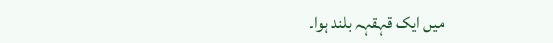میں ایک قہقہہ بلند ہوا۔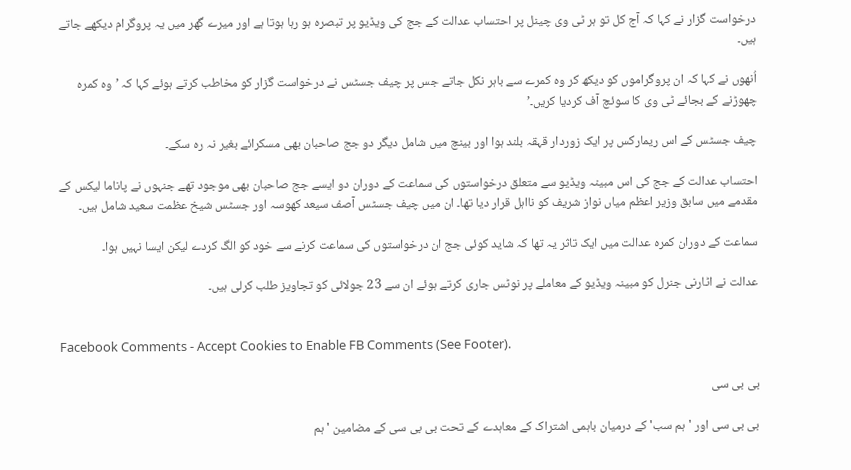درخواست گزار نے کہا کہ آج کل تو ہر ٹی وی چینل پر احتساب عدالت کے جج کی ویڈیو پر تبصرہ ہو رہا ہوتا ہے اور میرے گھر میں یہ پروگرام دیکھے جاتے ہیں۔

اُنھوں نے کہا کہ ان پروگراموں کو دیکھ کر وہ کمرے سے باہر نکل جاتے جس پر چیف جسٹس نے درخواست گزار کو مخاطب کرتے ہوئے کہا کہ ’وہ کمرہ چھوڑنے کے بجائے ٹی وی کا سوئچ آف کردیا کریں۔’

چیف جسٹس کے اس ریمارکس پر ایک زوردار قہقہ بلند ہوا اور بینچ میں شامل دیگر دو جج صاحبان بھی مسکرائے بغیر نہ رہ سکے۔

احتساب عدالت کے جج کی اس مبینہ ویڈیو سے متعلق درخواستوں کی سماعت کے دوران دو ایسے جج صاحبان بھی موجود تھے جنہوں نے پاناما لیکس کے مقدمے میں سابق وزیر اعظم میاں نواز شریف کو نااہل قرار دیا تھا۔ ان میں چیف جسٹس آصف سیعد کھوسہ اور جسٹس شیخ عظمت سعید شامل ہیں۔

سماعت کے دوران کمرہ عدالت میں ایک تاثر یہ تھا کہ شاید کوئی جج ان درخواستوں کی سماعت کرنے سے خود کو الگ کردے لیکن ایسا نہیں ہوا۔

عدالت نے اٹارنی جنرل کو مبینہ ویڈیو کے معاملے پر نوٹس جاری کرتے ہوئے ان سے 23 جولائی کو تجاویز طلب کرلی ہیں۔


Facebook Comments - Accept Cookies to Enable FB Comments (See Footer).

بی بی سی

بی بی سی اور 'ہم سب' کے درمیان باہمی اشتراک کے معاہدے کے تحت بی بی سی کے مضامین 'ہم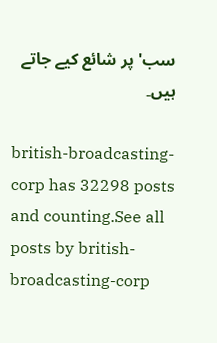سب' پر شائع کیے جاتے ہیں۔

british-broadcasting-corp has 32298 posts and counting.See all posts by british-broadcasting-corp